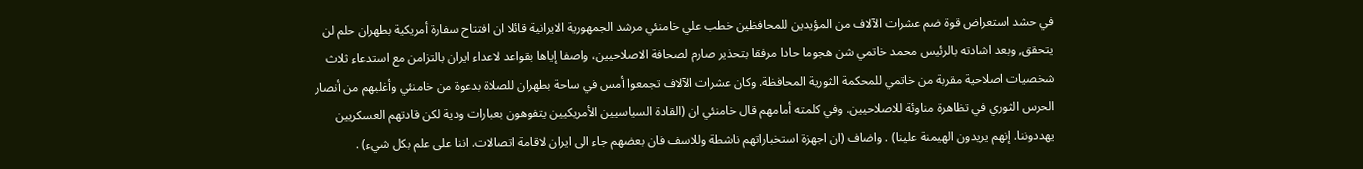في حشد استعراض قوة ضم عشرات الآلاف من المؤيدين للمحافظين خطب علي خامنئي مرشد الجمهورية الايرانية قائلا ان افتتاح سفارة أمريكية بطهران حلم لن يتحقق, وبعد اشادته بالرئيس محمد خاتمي شن هجوما حادا مرفقا بتحذير صارم لصحافة الاصلاحيين، واصفا إياها بقواعد لاعداء ايران بالتزامن مع استدعاء ثلاث شخصيات اصلاحية مقربة من خاتمي للمحكمة الثورية المحافظة. وكان عشرات الآلاف تجمعوا أمس في ساحة بطهران للصلاة بدعوة من خامنئي وأغلبهم من أنصار الحرس الثوري في تظاهرة مناوئة للاصلاحيين. وفي كلمته أمامهم قال خامنئي ان (القادة السياسيين الأمريكيين يتفوهون بعبارات ودية لكن قادتهم العسكريين يهددوننا. إنهم يريدون الهيمنة علينا) . واضاف (ان اجهزة استخباراتهم ناشطة وللاسف فان بعضهم جاء الى ايران لاقامة اتصالات. اننا على علم بكل شيء) .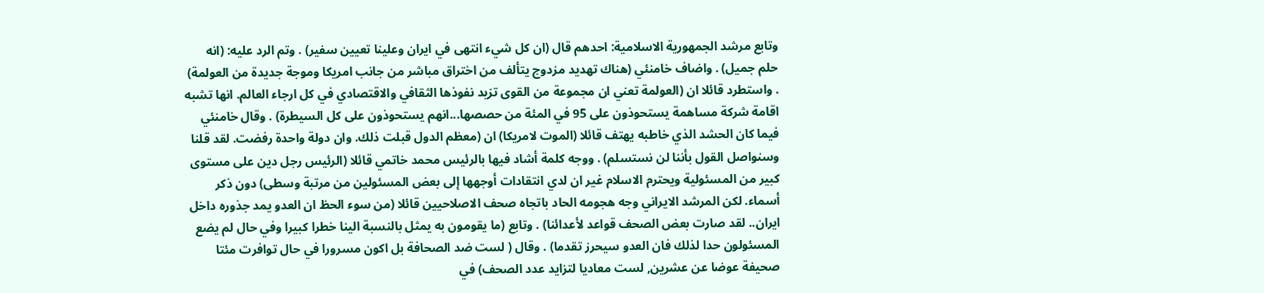وتابع مرشد الجمهورية الاسلامية: احدهم قال (ان كل شيء انتهى في ايران وعلينا تعيين سفير) . وتم الرد عليه: (انه حلم جميل) . واضاف خامنئي (هناك تهديد مزدوج يتألف من اختراق مباشر من جانب امريكا وموجة جديدة من العولمة) . واستطرد قائلا ان (العولمة تعني ان مجموعة من القوى تزيد نفوذها الثقافي والاقتصادي في كل ارجاء العالم. انها تشبه اقامة شركة مساهمة يستحوذون على 95 في المئة من حصصها...انهم يستحوذون على كل السيطرة) . وقال خامنئي فيما كان الحشد الذي خاطبه يهتف قائلا (الموت لامريكا) ان (معظم الدول قبلت ذلك. وان دولة واحدة رفضت. لقد قلنا وسنواصل القول بأننا لن نستسلم) . ووجه كلمة أشاد فيها بالرئيس محمد خاتمي قائلا (الرئيس رجل دين على مستوى كبير من المسئولية ويحترم الاسلام غير ان لدي انتقادات أوجهها إلى بعض المسئولين من مرتبة وسطى) دون ذكر أسماء. لكن المرشد الايراني وجه هجومه الحاد باتجاه صحف الاصلاحيين قائلا (من سوء الحظ ان العدو يمد جذوره داخل ايران.. لقد صارت بعض الصحف قواعد لأعدائنا) . وتابع (ما يقومون به يمثل بالنسبة الينا خطرا كبيرا وفي حال لم يضع المسئولون حدا لذلك فان العدو سيحرز تقدما) . وقال ( لست ضد الصحافة بل اكون مسرورا في حال توافرت مئتا صحيفة عوضا عن عشرين, لست معاديا لتزايد عدد الصحف) في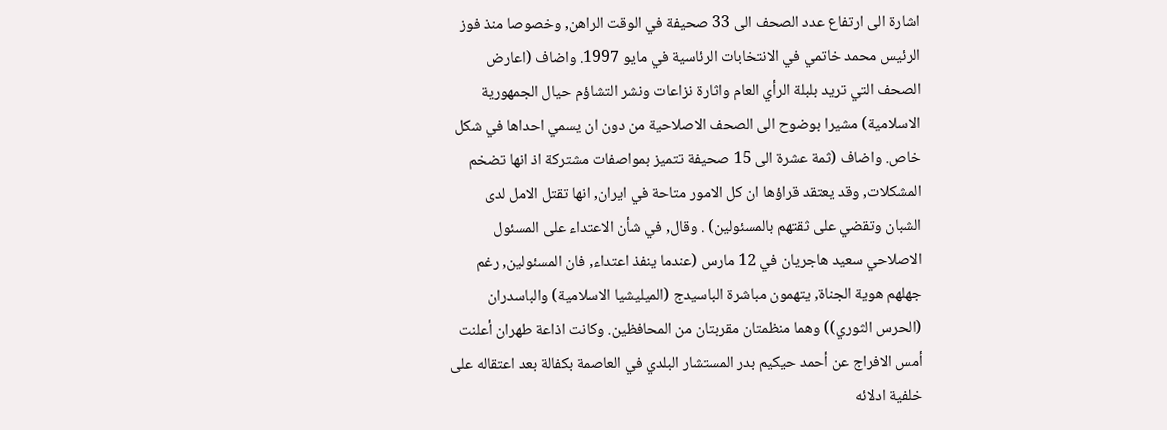اشارة الى ارتفاع عدد الصحف الى 33 صحيفة في الوقت الراهن, وخصوصا منذ فوز الرئيس محمد خاتمي في الانتخابات الرئاسية في مايو 1997. واضاف (اعارض الصحف التي تريد بلبلة الرأي العام واثارة نزاعات ونشر التشاؤم حيال الجمهورية الاسلامية) مشيرا بوضوح الى الصحف الاصلاحية من دون ان يسمي احداها في شكل خاص. واضاف (ثمة عشرة الى 15 صحيفة تتميز بمواصفات مشتركة اذ انها تضخم المشكلات, وقد يعتقد قراؤها ان كل الامور متاحة في ايران, انها تقتل الامل لدى الشبان وتقضي على ثقتهم بالمسئولين) . وقال, في شأن الاعتداء على المسئول الاصلاحي سعيد هاجريان في 12 مارس (عندما ينفذ اعتداء, فان المسئولين, رغم جهلهم هوية الجناة, يتهمون مباشرة الباسيدج (الميليشيا الاسلامية) والباسدران (الحرس الثوري)) وهما منظمتان مقربتان من المحافظين. وكانت اذاعة طهران أعلنت أمس الافراج عن أحمد حيكيم بدر المستشار البلدي في العاصمة بكفالة بعد اعتقاله على خلفية ادلائه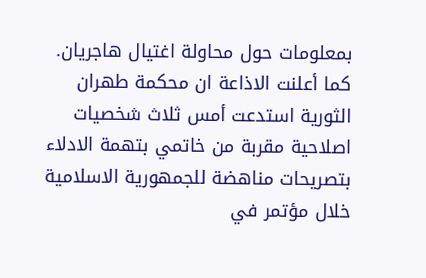بمعلومات حول محاولة اغتيال هاجريان. كما أعلنت الاذاعة ان محكمة طهران الثورية استدعت أمس ثلاث شخصيات اصلاحية مقربة من خاتمي بتهمة الادلاء بتصريحات مناهضة للجمهورية الاسلامية خلال مؤتمر في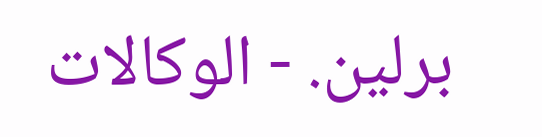برلين. - الوكالات